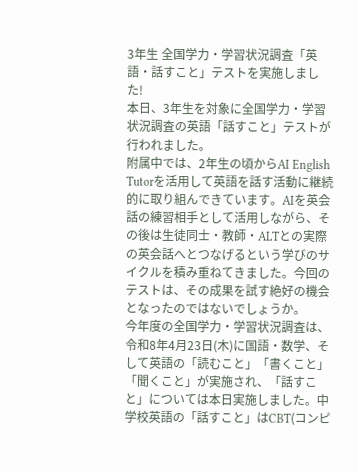3年生 全国学力・学習状況調査「英語・話すこと」テストを実施しました!
本日、3年生を対象に全国学力・学習状況調査の英語「話すこと」テストが行われました。
附属中では、2年生の頃からAI English Tutorを活用して英語を話す活動に継続的に取り組んできています。AIを英会話の練習相手として活用しながら、その後は生徒同士・教師・ALTとの実際の英会話へとつなげるという学びのサイクルを積み重ねてきました。今回のテストは、その成果を試す絶好の機会となったのではないでしょうか。
今年度の全国学力・学習状況調査は、令和8年4月23日(木)に国語・数学、そして英語の「読むこと」「書くこと」「聞くこと」が実施され、「話すこと」については本日実施しました。中学校英語の「話すこと」はCBT(コンピ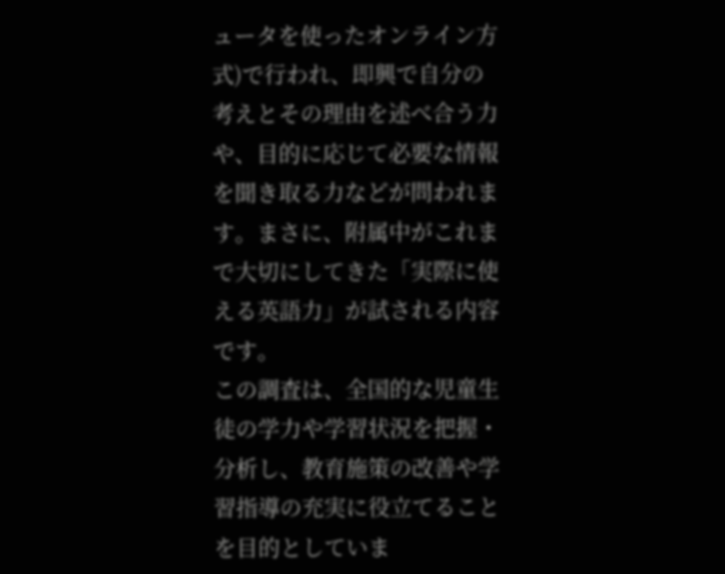ュータを使ったオンライン方式)で行われ、即興で自分の考えとその理由を述べ合う力や、目的に応じて必要な情報を聞き取る力などが問われます。まさに、附属中がこれまで大切にしてきた「実際に使える英語力」が試される内容です。
この調査は、全国的な児童生徒の学力や学習状況を把握・分析し、教育施策の改善や学習指導の充実に役立てることを目的としていま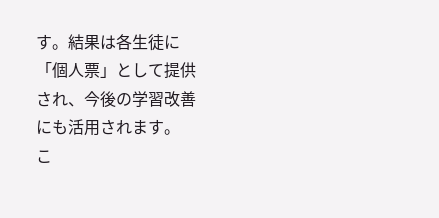す。結果は各生徒に「個人票」として提供され、今後の学習改善にも活用されます。
こ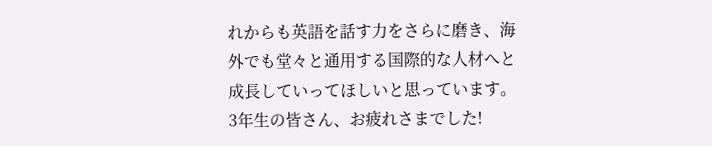れからも英語を話す力をさらに磨き、海外でも堂々と通用する国際的な人材へと成長していってほしいと思っています。3年生の皆さん、お疲れさまでした!